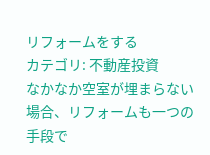リフォームをする
カテゴリ: 不動産投資
なかなか空室が埋まらない場合、リフォームも一つの手段で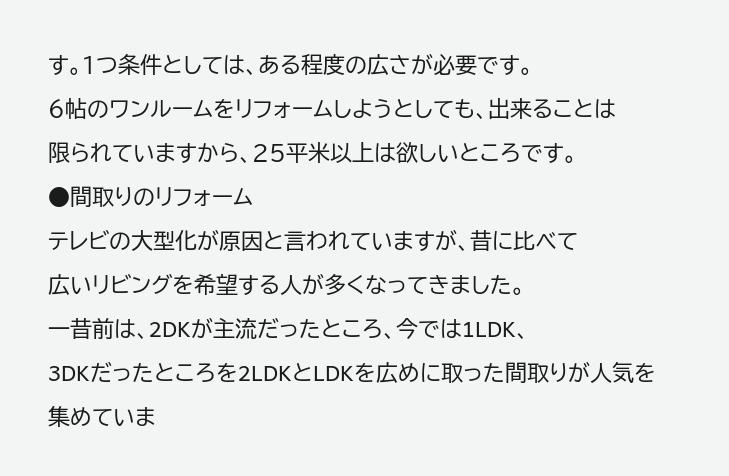す。1つ条件としては、ある程度の広さが必要です。
6帖のワンルームをリフォームしようとしても、出来ることは
限られていますから、25平米以上は欲しいところです。
●間取りのリフォーム
テレビの大型化が原因と言われていますが、昔に比べて
広いリビングを希望する人が多くなってきました。
一昔前は、2DKが主流だったところ、今では1LDK、
3DKだったところを2LDKとLDKを広めに取った間取りが人気を
集めていま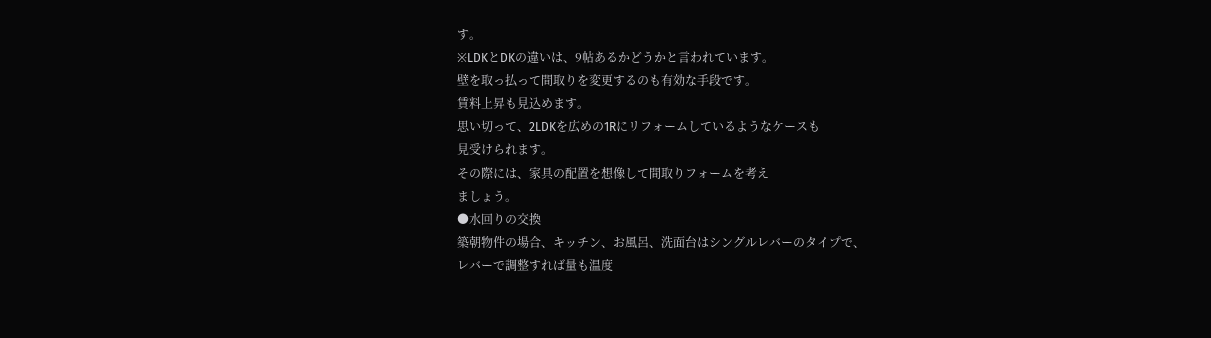す。
※LDKとDKの違いは、9帖あるかどうかと言われています。
壁を取っ払って間取りを変更するのも有効な手段です。
賃料上昇も見込めます。
思い切って、2LDKを広めの1Rにリフォームしているようなケースも
見受けられます。
その際には、家具の配置を想像して間取りフォームを考え
ましょう。
●水回りの交換
築朝物件の場合、キッチン、お風呂、洗面台はシングルレバーのタイプで、
レバーで調整すれば量も温度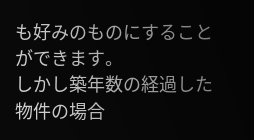も好みのものにすることができます。
しかし築年数の経過した物件の場合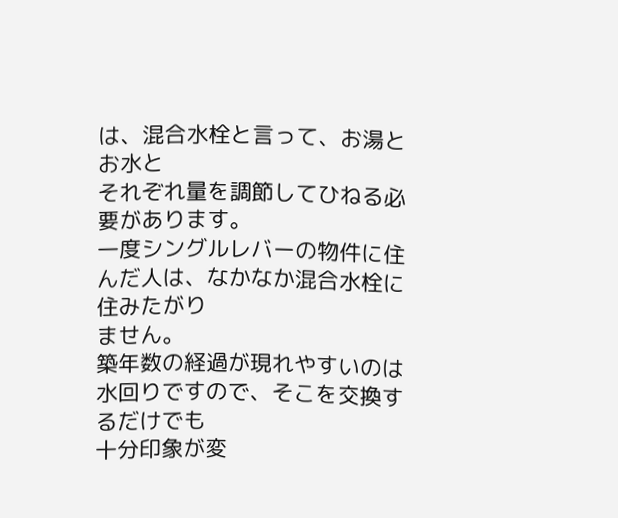は、混合水栓と言って、お湯とお水と
それぞれ量を調節してひねる必要があります。
一度シングルレバーの物件に住んだ人は、なかなか混合水栓に住みたがり
ません。
築年数の経過が現れやすいのは水回りですので、そこを交換するだけでも
十分印象が変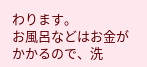わります。
お風呂などはお金がかかるので、洗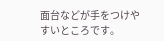面台などが手をつけやすいところです。